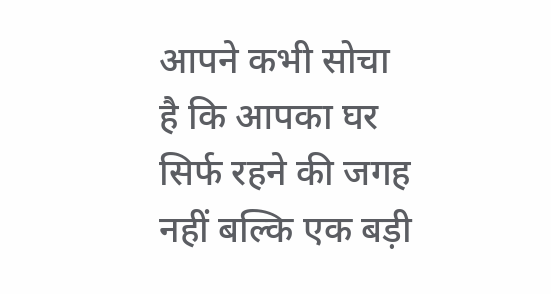आपने कभी सोचा है कि आपका घर सिर्फ रहने की जगह नहीं बल्कि एक बड़ी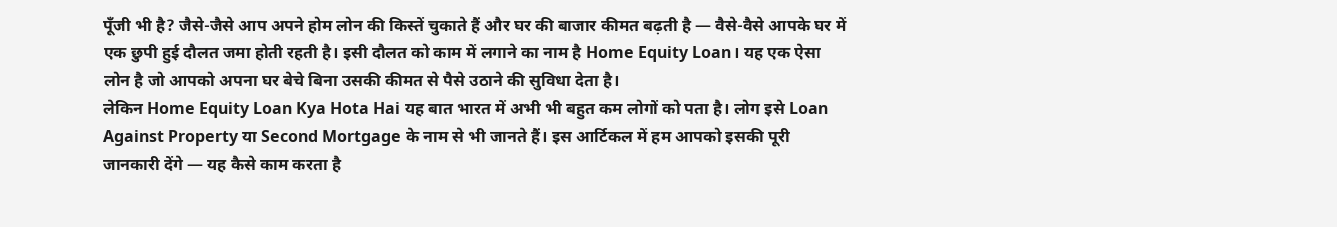पूँजी भी है? जैसे-जैसे आप अपने होम लोन की किस्तें चुकाते हैं और घर की बाजार कीमत बढ़ती है — वैसे-वैसे आपके घर में एक छुपी हुई दौलत जमा होती रहती है। इसी दौलत को काम में लगाने का नाम है Home Equity Loan। यह एक ऐसा लोन है जो आपको अपना घर बेचे बिना उसकी कीमत से पैसे उठाने की सुविधा देता है।
लेकिन Home Equity Loan Kya Hota Hai यह बात भारत में अभी भी बहुत कम लोगों को पता है। लोग इसे Loan Against Property या Second Mortgage के नाम से भी जानते हैं। इस आर्टिकल में हम आपको इसकी पूरी जानकारी देंगे — यह कैसे काम करता है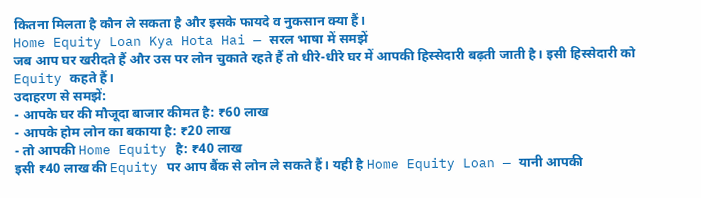कितना मिलता है कौन ले सकता है और इसके फायदे व नुकसान क्या हैं।
Home Equity Loan Kya Hota Hai — सरल भाषा में समझें
जब आप घर खरीदते हैं और उस पर लोन चुकाते रहते हैं तो धीरे-धीरे घर में आपकी हिस्सेदारी बढ़ती जाती है। इसी हिस्सेदारी को Equity कहते हैं।
उदाहरण से समझें:
- आपके घर की मौजूदा बाजार कीमत है: ₹60 लाख
- आपके होम लोन का बकाया है: ₹20 लाख
- तो आपकी Home Equity है: ₹40 लाख
इसी ₹40 लाख की Equity पर आप बैंक से लोन ले सकते हैं। यही है Home Equity Loan — यानी आपकी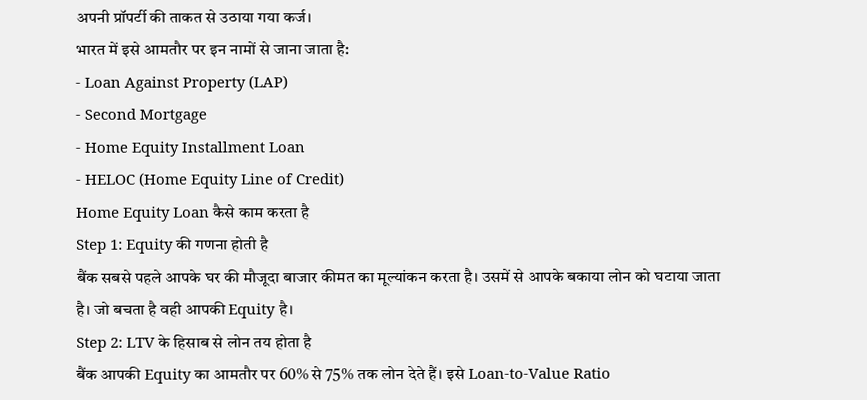अपनी प्रॉपर्टी की ताकत से उठाया गया कर्ज।
भारत में इसे आमतौर पर इन नामों से जाना जाता है:
- Loan Against Property (LAP)
- Second Mortgage
- Home Equity Installment Loan
- HELOC (Home Equity Line of Credit)
Home Equity Loan कैसे काम करता है
Step 1: Equity की गणना होती है
बैंक सबसे पहले आपके घर की मौजूदा बाजार कीमत का मूल्यांकन करता है। उसमें से आपके बकाया लोन को घटाया जाता है। जो बचता है वही आपकी Equity है।
Step 2: LTV के हिसाब से लोन तय होता है
बैंक आपकी Equity का आमतौर पर 60% से 75% तक लोन देते हैं। इसे Loan-to-Value Ratio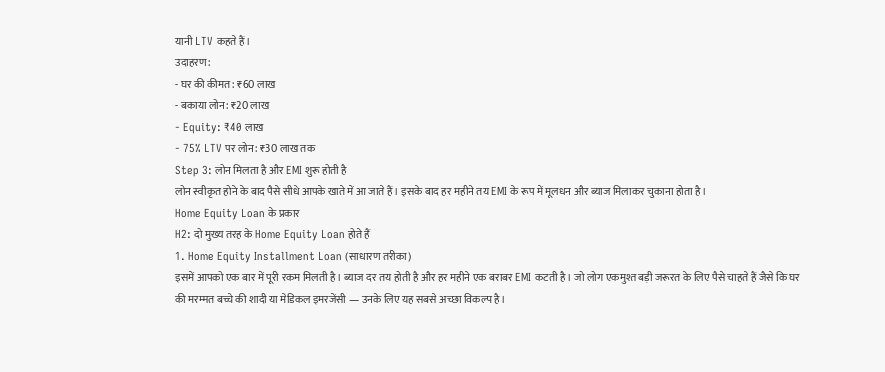यानी LTV कहते हैं।
उदाहरण:
- घर की कीमत: ₹60 लाख
- बकाया लोन: ₹20 लाख
- Equity: ₹40 लाख
- 75% LTV पर लोन: ₹30 लाख तक
Step 3: लोन मिलता है और EMI शुरू होती है
लोन स्वीकृत होने के बाद पैसे सीधे आपके खाते में आ जाते हैं। इसके बाद हर महीने तय EMI के रूप में मूलधन और ब्याज मिलाकर चुकाना होता है।
Home Equity Loan के प्रकार
H2: दो मुख्य तरह के Home Equity Loan होते हैं
1. Home Equity Installment Loan (साधारण तरीका)
इसमें आपको एक बार में पूरी रकम मिलती है। ब्याज दर तय होती है और हर महीने एक बराबर EMI कटती है। जो लोग एकमुश्त बड़ी जरूरत के लिए पैसे चाहते हैं जैसे कि घर की मरम्मत बच्चे की शादी या मेडिकल इमरजेंसी — उनके लिए यह सबसे अच्छा विकल्प है।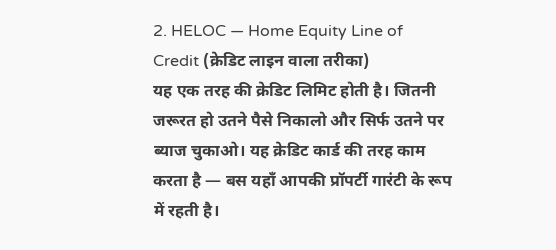2. HELOC — Home Equity Line of Credit (क्रेडिट लाइन वाला तरीका)
यह एक तरह की क्रेडिट लिमिट होती है। जितनी जरूरत हो उतने पैसे निकालो और सिर्फ उतने पर ब्याज चुकाओ। यह क्रेडिट कार्ड की तरह काम करता है — बस यहाँ आपकी प्रॉपर्टी गारंटी के रूप में रहती है।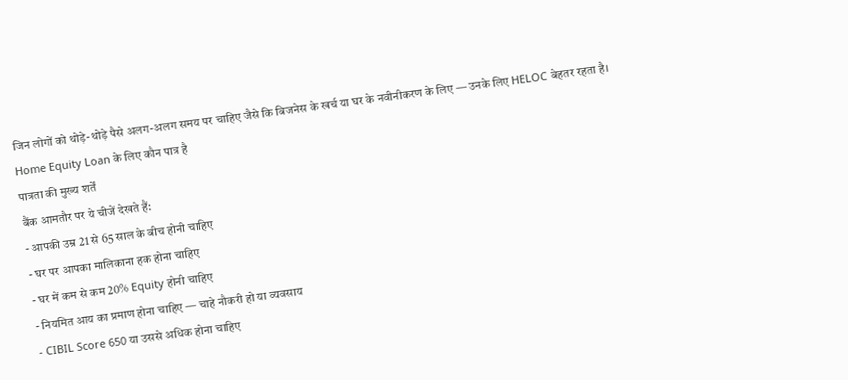जिन लोगों को थोड़े-थोड़े पैसे अलग-अलग समय पर चाहिए जैसे कि बिजनेस के खर्च या घर के नवीनीकरण के लिए — उनके लिए HELOC बेहतर रहता है।
Home Equity Loan के लिए कौन पात्र है
पात्रता की मुख्य शर्तें
बैंक आमतौर पर ये चीजें देखते हैं:
- आपकी उम्र 21 से 65 साल के बीच होनी चाहिए
- घर पर आपका मालिकाना हक होना चाहिए
- घर में कम से कम 20% Equity होनी चाहिए
- नियमित आय का प्रमाण होना चाहिए — चाहे नौकरी हो या व्यवसाय
- CIBIL Score 650 या उससे अधिक होना चाहिए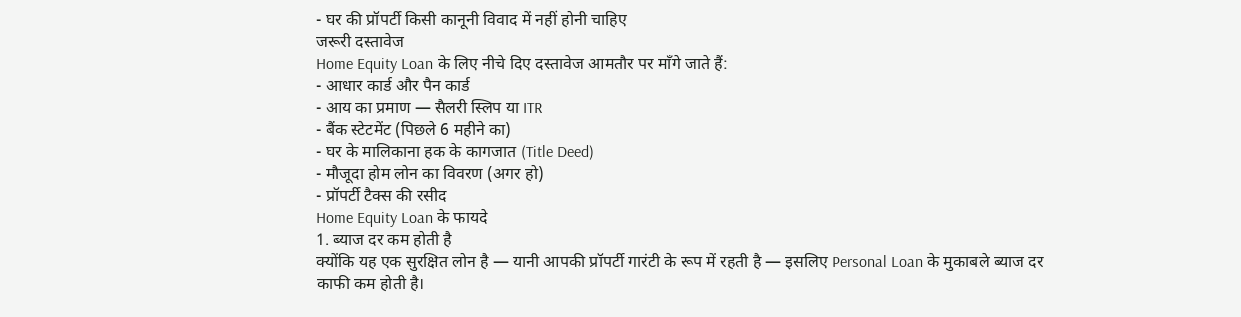- घर की प्रॉपर्टी किसी कानूनी विवाद में नहीं होनी चाहिए
जरूरी दस्तावेज
Home Equity Loan के लिए नीचे दिए दस्तावेज आमतौर पर माँगे जाते हैं:
- आधार कार्ड और पैन कार्ड
- आय का प्रमाण — सैलरी स्लिप या ITR
- बैंक स्टेटमेंट (पिछले 6 महीने का)
- घर के मालिकाना हक के कागजात (Title Deed)
- मौजूदा होम लोन का विवरण (अगर हो)
- प्रॉपर्टी टैक्स की रसीद
Home Equity Loan के फायदे
1. ब्याज दर कम होती है
क्योंकि यह एक सुरक्षित लोन है — यानी आपकी प्रॉपर्टी गारंटी के रूप में रहती है — इसलिए Personal Loan के मुकाबले ब्याज दर काफी कम होती है।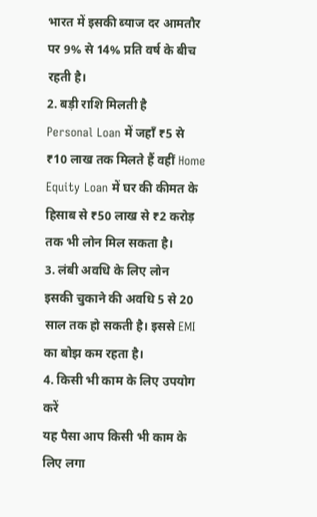भारत में इसकी ब्याज दर आमतौर पर 9% से 14% प्रति वर्ष के बीच रहती है।
2. बड़ी राशि मिलती है
Personal Loan में जहाँ ₹5 से ₹10 लाख तक मिलते हैं वहीं Home Equity Loan में घर की कीमत के हिसाब से ₹50 लाख से ₹2 करोड़ तक भी लोन मिल सकता है।
3. लंबी अवधि के लिए लोन
इसकी चुकाने की अवधि 5 से 20 साल तक हो सकती है। इससे EMI का बोझ कम रहता है।
4. किसी भी काम के लिए उपयोग करें
यह पैसा आप किसी भी काम के लिए लगा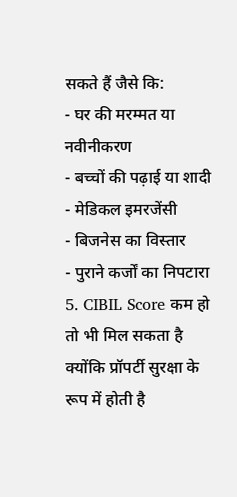सकते हैं जैसे कि:
- घर की मरम्मत या नवीनीकरण
- बच्चों की पढ़ाई या शादी
- मेडिकल इमरजेंसी
- बिजनेस का विस्तार
- पुराने कर्जों का निपटारा
5. CIBIL Score कम हो तो भी मिल सकता है
क्योंकि प्रॉपर्टी सुरक्षा के रूप में होती है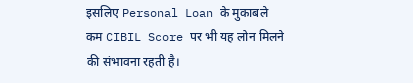इसलिए Personal Loan के मुकाबले कम CIBIL Score पर भी यह लोन मिलने की संभावना रहती है।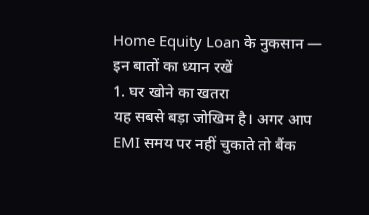Home Equity Loan के नुकसान — इन बातों का ध्यान रखें
1. घर खोने का खतरा
यह सबसे बड़ा जोखिम है। अगर आप EMI समय पर नहीं चुकाते तो बैंक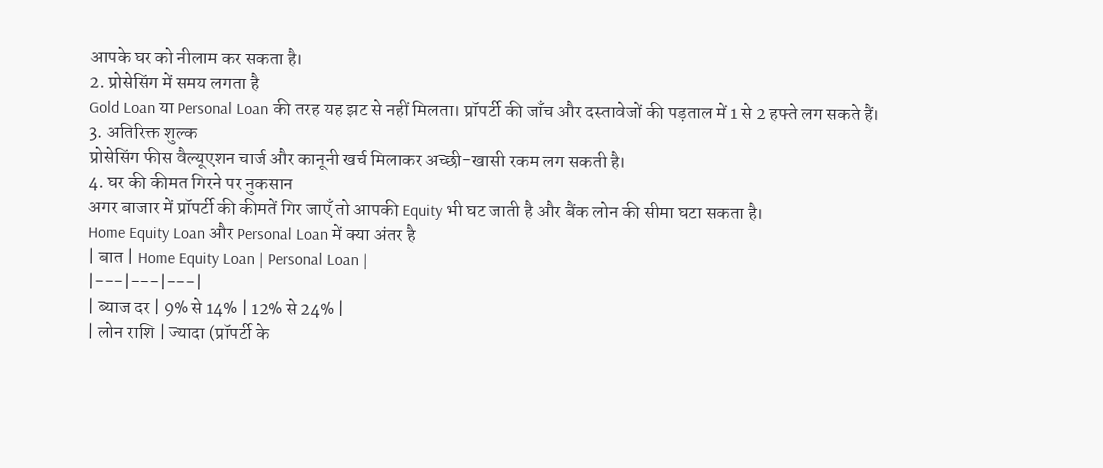आपके घर को नीलाम कर सकता है।
2. प्रोसेसिंग में समय लगता है
Gold Loan या Personal Loan की तरह यह झट से नहीं मिलता। प्रॉपर्टी की जाँच और दस्तावेजों की पड़ताल में 1 से 2 हफ्ते लग सकते हैं।
3. अतिरिक्त शुल्क
प्रोसेसिंग फीस वैल्यूएशन चार्ज और कानूनी खर्च मिलाकर अच्छी-खासी रकम लग सकती है।
4. घर की कीमत गिरने पर नुकसान
अगर बाजार में प्रॉपर्टी की कीमतें गिर जाएँ तो आपकी Equity भी घट जाती है और बैंक लोन की सीमा घटा सकता है।
Home Equity Loan और Personal Loan में क्या अंतर है
| बात | Home Equity Loan | Personal Loan |
|---|---|---|
| ब्याज दर | 9% से 14% | 12% से 24% |
| लोन राशि | ज्यादा (प्रॉपर्टी के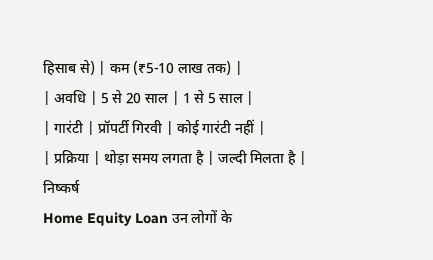हिसाब से) | कम (₹5-10 लाख तक) |
| अवधि | 5 से 20 साल | 1 से 5 साल |
| गारंटी | प्रॉपर्टी गिरवी | कोई गारंटी नहीं |
| प्रक्रिया | थोड़ा समय लगता है | जल्दी मिलता है |
निष्कर्ष
Home Equity Loan उन लोगों के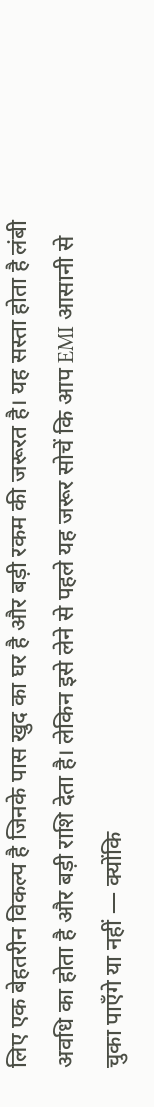लिए एक बेहतरीन विकल्प है जिनके पास खुद का घर है और बड़ी रकम की जरूरत है। यह सस्ता होता है लंबी अवधि का होता है और बड़ी राशि देता है। लेकिन इसे लेने से पहले यह जरूर सोचें कि आप EMI आसानी से चुका पाएँगे या नहीं — क्योंकि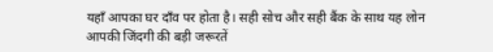यहाँ आपका घर दाँव पर होता है। सही सोच और सही बैंक के साथ यह लोन आपकी जिंदगी की बड़ी जरूरतें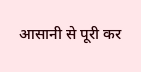आसानी से पूरी कर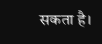सकता है।